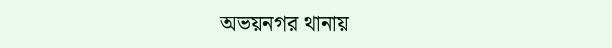অভয়নগর থানায়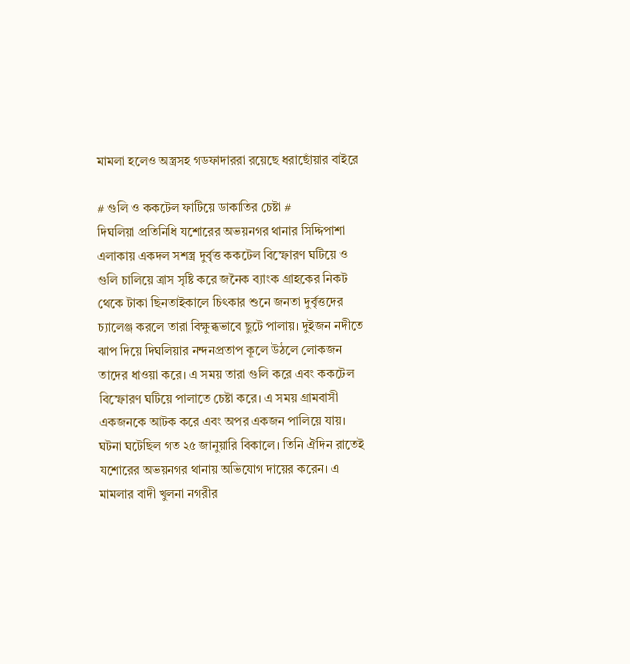মামলা হলেও অস্ত্রসহ গডফাদাররা রয়েছে ধরাছোঁয়ার বাইরে

# গুলি ও ককটেল ফাটিয়ে ডাকাতির চেষ্টা #
দিঘলিয়া প্রতিনিধি যশোরের অভয়নগর থানার সিদ্দিপাশা এলাকায় একদল সশস্ত্র দুর্বৃত্ত ককটেল বিস্ফোরণ ঘটিয়ে ও গুলি চালিয়ে ত্রাস সৃষ্টি করে জনৈক ব্যাংক গ্রাহকের নিকট থেকে টাকা ছিনতাইকালে চিৎকার শুনে জনতা দুর্বৃত্তদের চ্যালেঞ্জ করলে তারা বিক্ষুব্ধভাবে ছুটে পালায়। দুইজন নদীতে ঝাপ দিয়ে দিঘলিয়ার নন্দনপ্রতাপ কূলে উঠলে লোকজন তাদের ধাওয়া করে। এ সময় তারা গুলি করে এবং ককটেল বিস্ফোরণ ঘটিয়ে পালাতে চেষ্টা করে। এ সময় গ্রামবাসী একজনকে আটক করে এবং অপর একজন পালিয়ে যায়। ঘটনা ঘটেছিল গত ২৫ জানুয়ারি বিকালে। তিনি ঐদিন রাতেই যশোরের অভয়নগর থানায় অভিযোগ দায়ের করেন। এ মামলার বাদী খুলনা নগরীর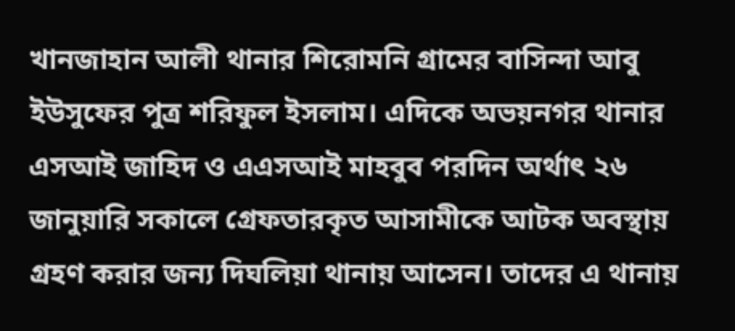খানজাহান আলী থানার শিরোমনি গ্রামের বাসিন্দা আবু ইউসুফের পুত্র শরিফুল ইসলাম। এদিকে অভয়নগর থানার এসআই জাহিদ ও এএসআই মাহবুব পরদিন অর্থাৎ ২৬ জানুয়ারি সকালে গ্রেফতারকৃত আসামীকে আটক অবস্থায় গ্রহণ করার জন্য দিঘলিয়া থানায় আসেন। তাদের এ থানায়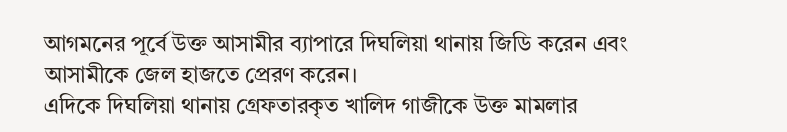আগমনের পূর্বে উক্ত আসামীর ব্যাপারে দিঘলিয়া থানায় জিডি করেন এবং আসামীকে জেল হাজতে প্রেরণ করেন।
এদিকে দিঘলিয়া থানায় গ্রেফতারকৃত খালিদ গাজীকে উক্ত মামলার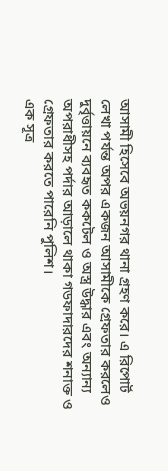আসামী হিসেবে অভয়নগর থানা গ্রহণ করে। এ রিপোর্ট লেখা পর্যন্ত অপর একজন আসামীকে গ্রেফতার করলেও দুর্বৃত্তায়নে ব্যবহৃত ককটেল ও অস্ত্র উদ্ধার এবং অন্যান্য অপরাধীসহ পর্দার আড়ালে থাকা গডফাদারদের শনাক্ত ও গ্রেফতার করতে পারেনি পুলিশ।
এক সূত্র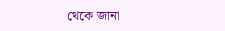থেকে জানা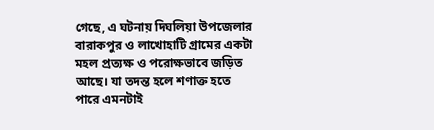গেছে, এ ঘটনায় দিঘলিয়া উপজেলার বারাকপুর ও লাখোহাটি গ্রামের একটা মহল প্রত্যক্ষ ও পরোক্ষভাবে জড়িত আছে। যা তদন্ত হলে শণাক্ত হতে পারে এমনটাই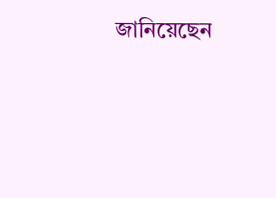জানিয়েছেন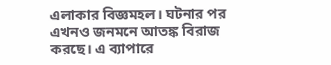এলাকার বিজ্ঞমহল। ঘটনার পর এখনও জনমনে আতঙ্ক বিরাজ করছে। এ ব্যাপারে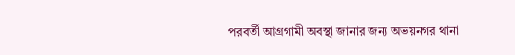পরবর্তী আগ্রগামী অবস্থা জানার জন্য অভয়নগর থানা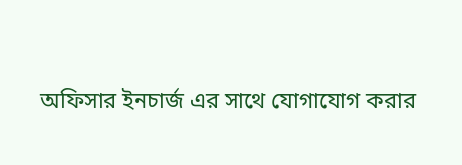অফিসার ইনচার্জ এর সাথে যোগাযোগ করার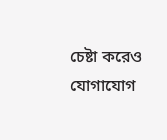চেষ্টা করেও যোগাযোগ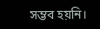সম্ভব হয়নি।